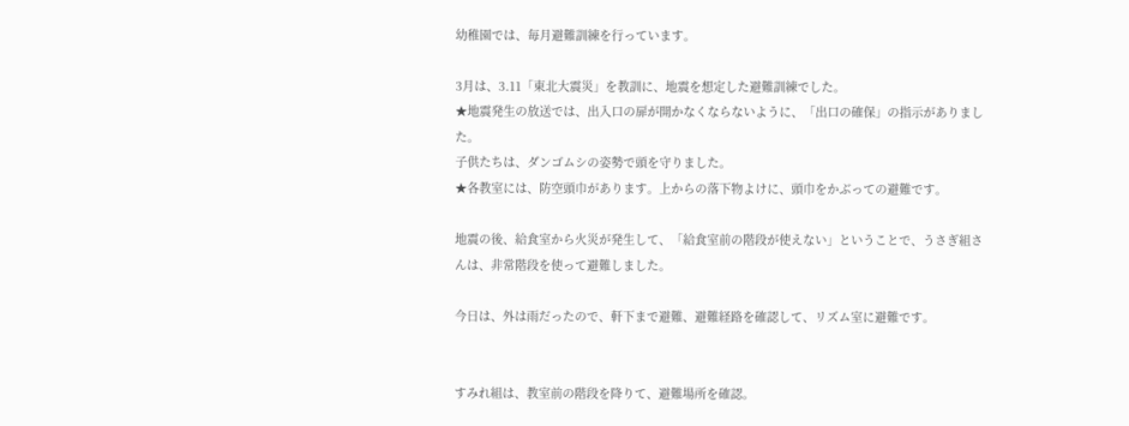幼稚園では、毎月避難訓練を行っています。

3月は、3.11「東北大震災」を教訓に、地震を想定した避難訓練でした。
★地震発生の放送では、出入口の扉が開かなくならないように、「出口の確保」の指示がありました。
子供たちは、ダンゴムシの姿勢で頭を守りました。
★各教室には、防空頭巾があります。上からの落下物よけに、頭巾をかぶっての避難です。

地震の後、給食室から火災が発生して、「給食室前の階段が使えない」ということで、うさぎ組さんは、非常階段を使って避難しました。

今日は、外は雨だったので、軒下まで避難、避難経路を確認して、リズム室に避難です。


すみれ組は、教室前の階段を降りて、避難場所を確認。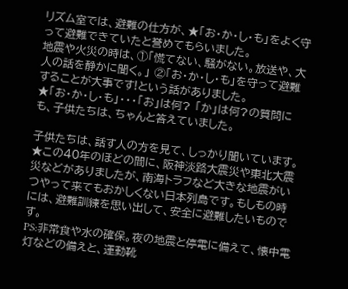リズム室では、避難の仕方が、★「お・か・し・も」をよく守って避難できていたと誉めてもらいました。
地震や火災の時は、①「慌てない、騒がない。放送や、大人の話を静かに聞く。」 ②「お・か・し・も」を守って避難することが大事です!という話がありました。
★「お・か・し・も」・・・「お」は何? 「か」は何?の質問にも、子供たちは、ちゃんと答えていました。

子供たちは、話す人の方を見て、しっかり聞いています。
★この40年のほどの間に、阪神淡路大震災や東北大震災などがありましたが、南海トラフなど大きな地震がいつやって来てもおかしくない日本列島です。もしもの時には、避難訓練を思い出して、安全に避難したいものです。
PS:非常食や水の確保。夜の地震と停電に備えて、懐中電灯などの備えと、運動靴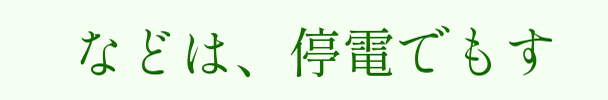などは、停電でもす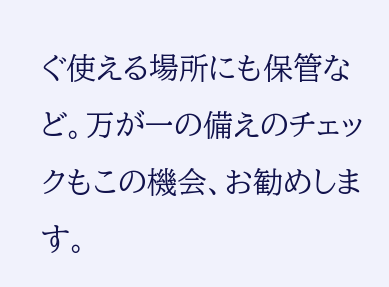ぐ使える場所にも保管など。万が一の備えのチェックもこの機会、お勧めします。